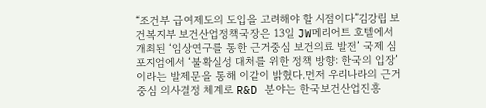“조건부 급여제도의 도입을 고려해야 할 시점이다”김강립 보건복지부 보건산업정책국장은 13일 JW메리어트 호텔에서 개최된 ‘임상연구를 통한 근거중심 보건의료 발전’ 국제 심포지엄에서 ‘불확실성 대처를 위한 정책 방향: 한국의 입장’이라는 발제문을 통해 이같이 밝혔다.먼저 우리나라의 근거중심 의사결정 체계로 R&D 분야는 한국보건산업진흥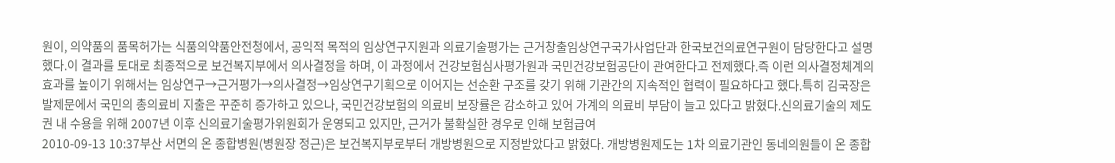원이, 의약품의 품목허가는 식품의약품안전청에서, 공익적 목적의 임상연구지원과 의료기술평가는 근거창출임상연구국가사업단과 한국보건의료연구원이 담당한다고 설명했다.이 결과를 토대로 최종적으로 보건복지부에서 의사결정을 하며, 이 과정에서 건강보험심사평가원과 국민건강보험공단이 관여한다고 전제했다.즉 이런 의사결정체계의 효과를 높이기 위해서는 임상연구→근거평가→의사결정→임상연구기획으로 이어지는 선순환 구조를 갖기 위해 기관간의 지속적인 협력이 필요하다고 했다.특히 김국장은 발제문에서 국민의 총의료비 지출은 꾸준히 증가하고 있으나, 국민건강보험의 의료비 보장률은 감소하고 있어 가계의 의료비 부담이 늘고 있다고 밝혔다.신의료기술의 제도권 내 수용을 위해 2007년 이후 신의료기술평가위원회가 운영되고 있지만, 근거가 불확실한 경우로 인해 보험급여
2010-09-13 10:37부산 서면의 온 종합병원(병원장 정근)은 보건복지부로부터 개방병원으로 지정받았다고 밝혔다. 개방병원제도는 1차 의료기관인 동네의원들이 온 종합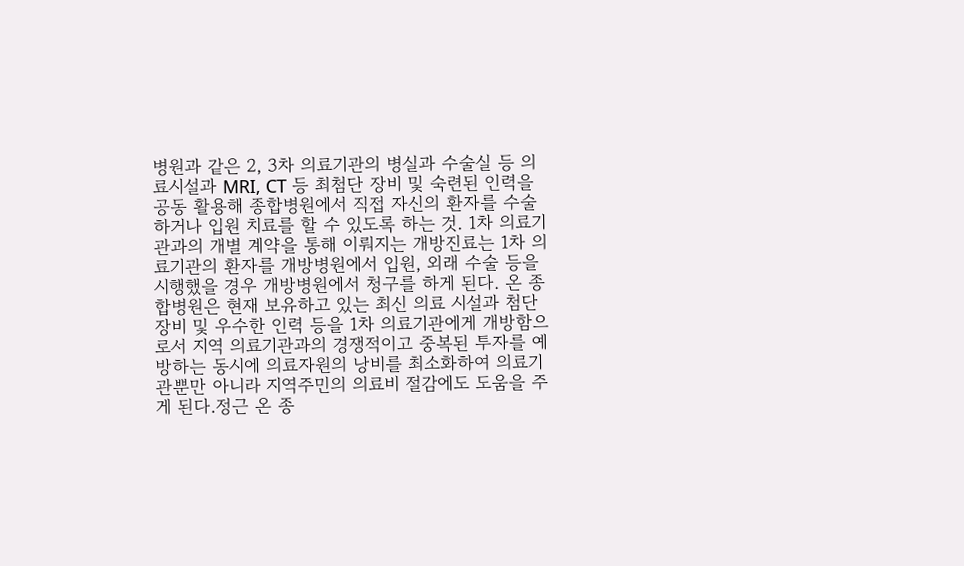병원과 같은 2, 3차 의료기관의 병실과 수술실 등 의료시설과 MRI, CT 등 최첨단 장비 및 숙련된 인력을 공동 활용해 종합병원에서 직접 자신의 환자를 수술하거나 입원 치료를 할 수 있도록 하는 것. 1차 의료기관과의 개별 계약을 통해 이뤄지는 개방진료는 1차 의료기관의 환자를 개방병원에서 입원, 외래 수술 등을 시행했을 경우 개방병원에서 청구를 하게 된다. 온 종합병원은 현재 보유하고 있는 최신 의료 시설과 첨단 장비 및 우수한 인력 등을 1차 의료기관에게 개방함으로서 지역 의료기관과의 경쟁적이고 중복된 투자를 예방하는 동시에 의료자원의 낭비를 최소화하여 의료기관뿐만 아니라 지역주민의 의료비 절감에도 도움을 주게 된다.정근 온 종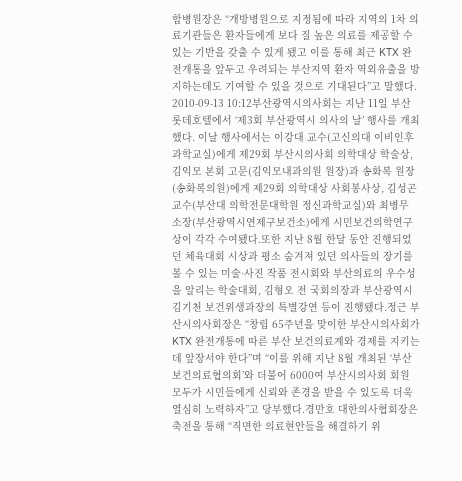합병원장은 “개방병원으로 지정됨에 따라 지역의 1차 의료기관들은 환자들에게 보다 질 높은 의료를 제공할 수 있는 기반을 갖출 수 있게 됐고 이를 통해 최근 KTX 완전개통을 앞두고 우려되는 부산지역 환자 역외유출을 방지하는데도 기여할 수 있을 것으로 기대된다”고 말했다.
2010-09-13 10:12부산광역시의사회는 지난 11일 부산롯데호텔에서 ‘제3회 부산광역시 의사의 날’ 행사를 개최했다. 이날 행사에서는 이강대 교수(고신의대 이비인후과학교실)에게 제29회 부산시의사회 의학대상 학술상, 김익모 본회 고문(김익모내과의원 원장)과 송화복 원장(송화복의원)에게 제29회 의학대상 사회봉사상, 김성곤 교수(부산대 의학전문대학원 정신과학교실)와 최병무 소장(부산광역시연제구보건소)에게 시민보건의학연구상이 각각 수여됐다.또한 지난 8월 한달 동안 진행되었던 체육대회 시상과 평소 숨겨져 있던 의사들의 장기를 볼 수 있는 미술·사진 작품 전시회와 부산의료의 우수성을 알리는 학술대회, 김형오 전 국회의장과 부산광역시 김기천 보건위생과장의 특별강연 등이 진행됐다.정근 부산시의사회장은 “창립 65주년을 맞이한 부산시의사회가 KTX 완전개통에 따른 부산 보건의료계와 경제를 지키는데 앞장서야 한다”며 “이를 위해 지난 8월 개최된 ‘부산보건의료협의회’와 더불어 6000여 부산시의사회 회원 모두가 시민들에게 신뢰와 존경을 받을 수 있도록 더욱 열심히 노력하자”고 당부했다.경만호 대한의사협회장은 축전을 통해 “직면한 의료현안들을 해결하기 위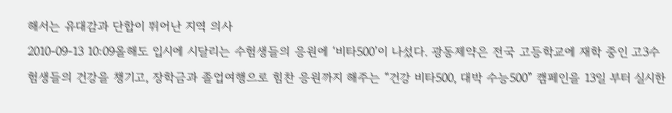해서는 유대감과 단합이 뛰어난 지역 의사
2010-09-13 10:09올해도 입시에 시달리는 수험생들의 응원에 ‘비타500’이 나섰다. 광동제약은 전국 고등학교에 재학 중인 고3수험생들의 건강을 챙기고, 장학금과 졸업여행으로 힘찬 응원까지 해주는 “건강 비타500, 대박 수능500” 캠페인을 13일 부터 실시한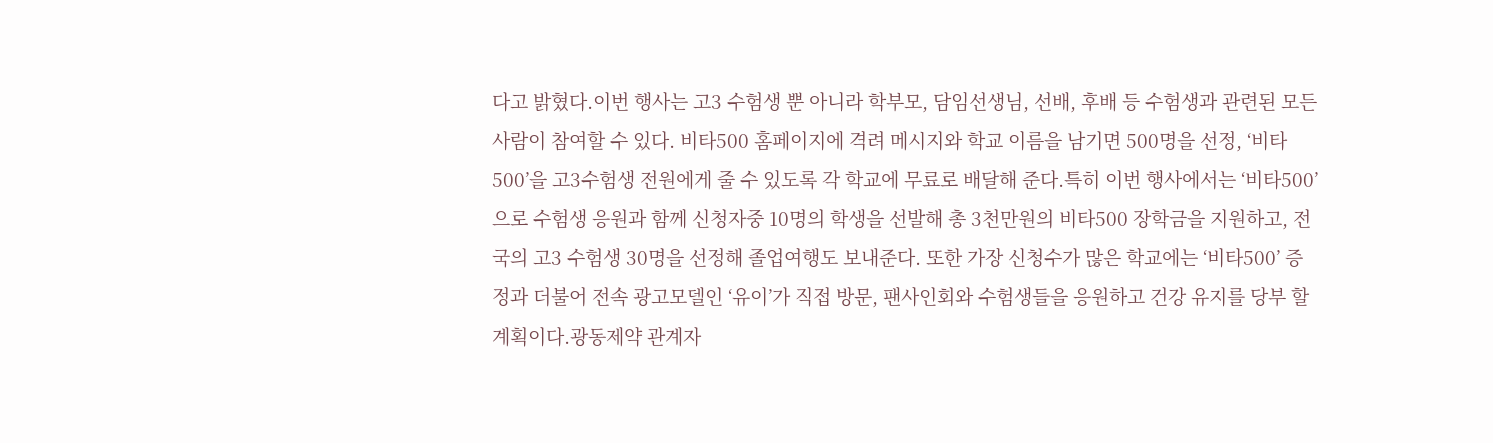다고 밝혔다.이번 행사는 고3 수험생 뿐 아니라 학부모, 담임선생님, 선배, 후배 등 수험생과 관련된 모든 사람이 참여할 수 있다. 비타500 홈페이지에 격려 메시지와 학교 이름을 남기면 500명을 선정, ‘비타500’을 고3수험생 전원에게 줄 수 있도록 각 학교에 무료로 배달해 준다.특히 이번 행사에서는 ‘비타500’으로 수험생 응원과 함께 신청자중 10명의 학생을 선발해 총 3천만원의 비타500 장학금을 지원하고, 전국의 고3 수험생 30명을 선정해 졸업여행도 보내준다. 또한 가장 신청수가 많은 학교에는 ‘비타500’ 증정과 더불어 전속 광고모델인 ‘유이’가 직접 방문, 팬사인회와 수험생들을 응원하고 건강 유지를 당부 할 계획이다.광동제약 관계자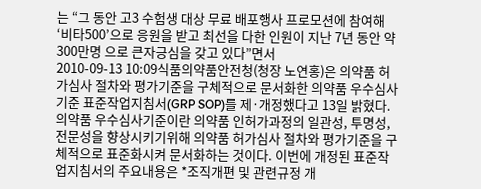는 “그 동안 고3 수험생 대상 무료 배포행사 프로모션에 참여해 ‘비타500’으로 응원을 받고 최선을 다한 인원이 지난 7년 동안 약 300만명 으로 큰자긍심을 갖고 있다”면서
2010-09-13 10:09식품의약품안전청(청장 노연홍)은 의약품 허가심사 절차와 평가기준을 구체적으로 문서화한 의약품 우수심사기준 표준작업지침서(GRP SOP)를 제·개정했다고 13일 밝혔다.의약품 우수심사기준이란 의약품 인허가과정의 일관성, 투명성, 전문성을 향상시키기위해 의약품 허가심사 절차와 평가기준을 구체적으로 표준화시켜 문서화하는 것이다. 이번에 개정된 표준작업지침서의 주요내용은 *조직개편 및 관련규정 개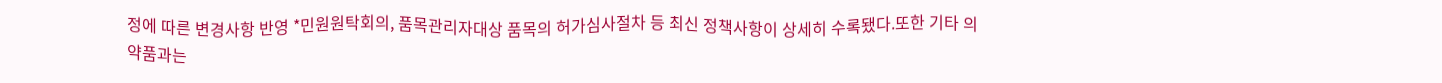정에 따른 변경사항 반영 *민원원탁회의, 품목관리자대상 품목의 허가심사절차 등 최신 정책사항이 상세히 수록됐다.또한 기타 의약품과는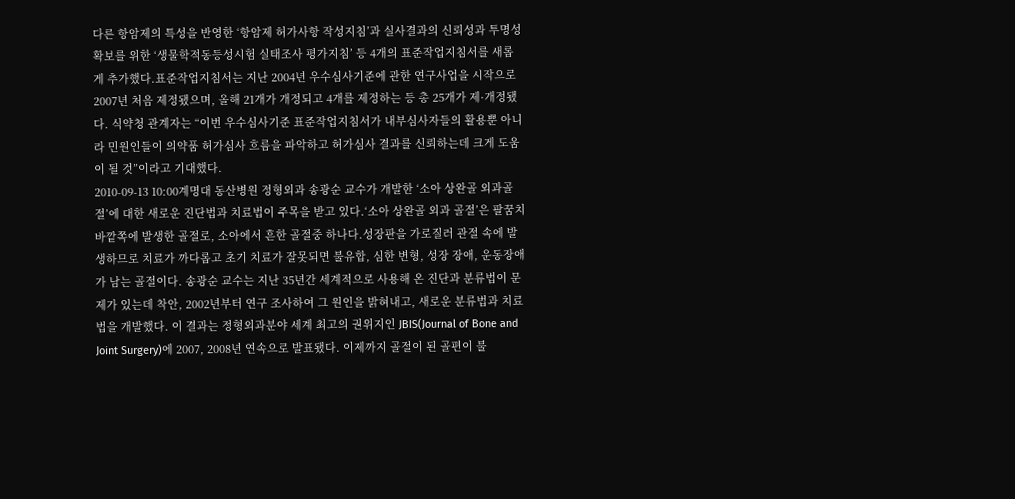다른 항암제의 특성을 반영한 ‘항암제 허가사항 작성지침’과 실사결과의 신뢰성과 투명성 확보를 위한 ‘생물학적동등성시험 실태조사 평가지침’ 등 4개의 표준작업지침서를 새롭게 추가했다.표준작업지침서는 지난 2004년 우수심사기준에 관한 연구사업을 시작으로 2007년 처음 제정됐으며, 올해 21개가 개정되고 4개를 제정하는 등 총 25개가 제·개정됐다. 식약청 관계자는 “이번 우수심사기준 표준작업지침서가 내부심사자들의 활용뿐 아니라 민원인들이 의약품 허가심사 흐름을 파악하고 허가심사 결과를 신뢰하는데 크게 도움이 될 것”이라고 기대했다.
2010-09-13 10:00계명대 동산병원 정형외과 송광순 교수가 개발한 ‘소아 상완골 외과골절’에 대한 새로운 진단법과 치료법이 주목을 받고 있다.‘소아 상완골 외과 골절’은 팔꿈치 바깥쪽에 발생한 골절로, 소아에서 흔한 골절중 하나다.성장판을 가로질러 관절 속에 발생하므로 치료가 까다롭고 초기 치료가 잘못되면 불유합, 심한 변형, 성장 장애, 운동장애가 남는 골절이다. 송광순 교수는 지난 35년간 세계적으로 사용해 온 진단과 분류법이 문제가 있는데 착안, 2002년부터 연구 조사하여 그 원인을 밝혀내고, 새로운 분류법과 치료법을 개발했다. 이 결과는 정형외과분야 세계 최고의 권위지인 JBIS(Journal of Bone and Joint Surgery)에 2007, 2008년 연속으로 발표됐다. 이제까지 골절이 된 골편이 불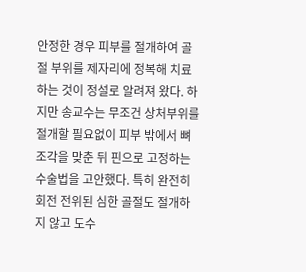안정한 경우 피부를 절개하여 골절 부위를 제자리에 정복해 치료하는 것이 정설로 알려져 왔다. 하지만 송교수는 무조건 상처부위를 절개할 필요없이 피부 밖에서 뼈조각을 맞춘 뒤 핀으로 고정하는 수술법을 고안했다. 특히 완전히 회전 전위된 심한 골절도 절개하지 않고 도수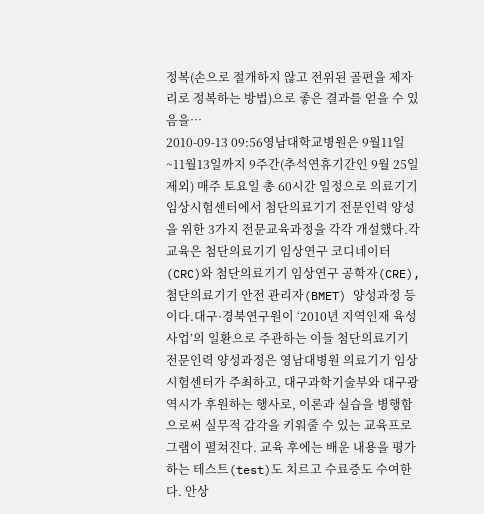정복(손으로 절개하지 않고 전위된 골편을 제자리로 정복하는 방법)으로 좋은 결과를 얻을 수 있음을…
2010-09-13 09:56영남대학교병원은 9월11일~11월13일까지 9주간(추석연휴기간인 9월 25일 제외) 매주 토요일 총 60시간 일정으로 의료기기 임상시험센터에서 첨단의료기기 전문인력 양성을 위한 3가지 전문교육과정을 각각 개설했다.각 교육은 첨단의료기기 임상연구 코디네이터(CRC)와 첨단의료기기 임상연구 공학자(CRE), 첨단의료기기 안전 관리자(BMET) 양성과정 등이다.대구·경북연구원이 ‘2010년 지역인재 육성사업’의 일환으로 주관하는 이들 첨단의료기기 전문인력 양성과정은 영남대병원 의료기기 임상시험센터가 주최하고, 대구과학기술부와 대구광역시가 후원하는 행사로, 이론과 실습을 병행함으로써 실무적 감각을 키워줄 수 있는 교육프로그램이 펼쳐진다. 교육 후에는 배운 내용을 평가하는 테스트(test)도 치르고 수료증도 수여한다. 안상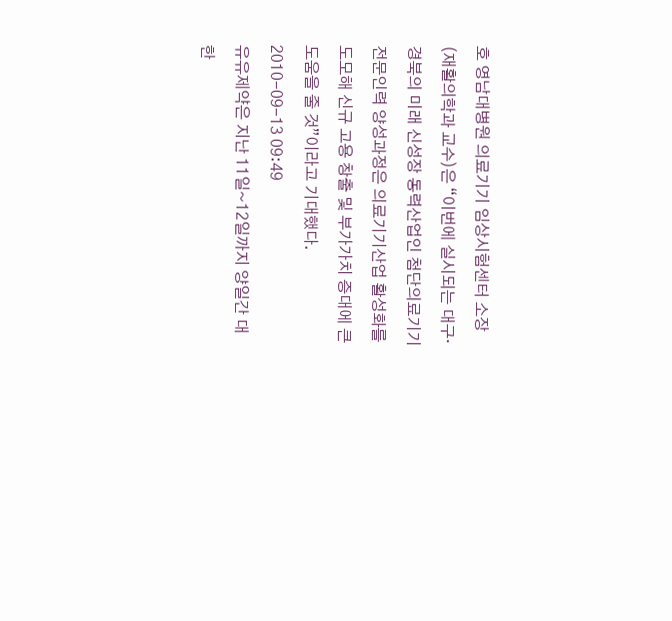호 영남대병원 의료기기 임상시험센터 소장(재활의학과 교수)은 “이번에 실시되는 대구·경북의 미래 신성장 동력산업인 첨단의료기기 전문인력 양성과정은 의료기기산업 활성화를 도모해 신규 고용 창출 및 부가가치 증대에 큰 도움을 줄 것”이라고 기대했다.
2010-09-13 09:49
유유제약은 지난 11일~12일까지 양일간 대한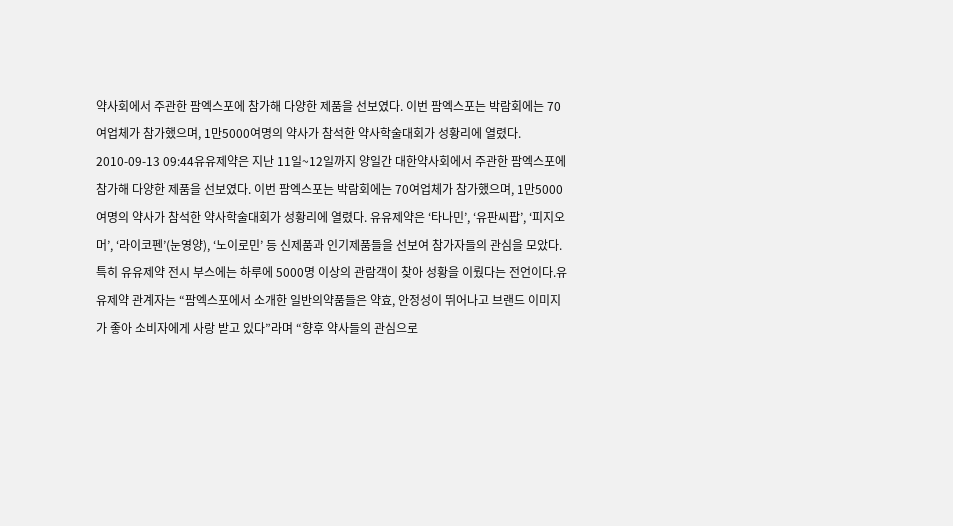약사회에서 주관한 팜엑스포에 참가해 다양한 제품을 선보였다. 이번 팜엑스포는 박람회에는 70여업체가 참가했으며, 1만5000여명의 약사가 참석한 약사학술대회가 성황리에 열렸다.
2010-09-13 09:44유유제약은 지난 11일~12일까지 양일간 대한약사회에서 주관한 팜엑스포에 참가해 다양한 제품을 선보였다. 이번 팜엑스포는 박람회에는 70여업체가 참가했으며, 1만5000여명의 약사가 참석한 약사학술대회가 성황리에 열렸다. 유유제약은 ‘타나민’, ‘유판씨팝’, ‘피지오머’, ‘라이코펜’(눈영양), ‘노이로민’ 등 신제품과 인기제품들을 선보여 참가자들의 관심을 모았다. 특히 유유제약 전시 부스에는 하루에 5000명 이상의 관람객이 찾아 성황을 이뤘다는 전언이다.유유제약 관계자는 “팜엑스포에서 소개한 일반의약품들은 약효, 안정성이 뛰어나고 브랜드 이미지가 좋아 소비자에게 사랑 받고 있다”라며 “향후 약사들의 관심으로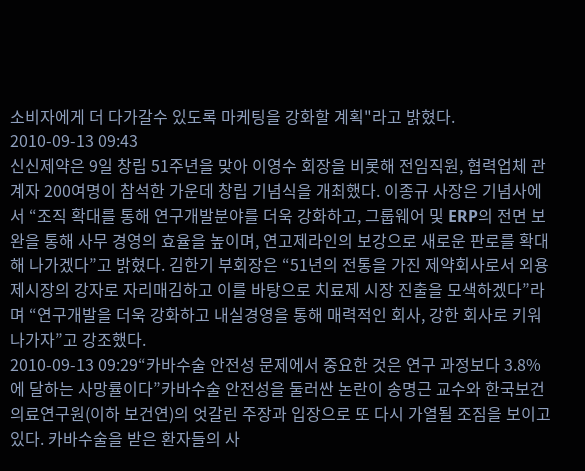소비자에게 더 다가갈수 있도록 마케팅을 강화할 계획"라고 밝혔다.
2010-09-13 09:43
신신제약은 9일 창립 51주년을 맞아 이영수 회장을 비롯해 전임직원, 협력업체 관계자 200여명이 참석한 가운데 창립 기념식을 개최했다. 이종규 사장은 기념사에서 “조직 확대를 통해 연구개발분야를 더욱 강화하고, 그룹웨어 및 ERP의 전면 보완을 통해 사무 경영의 효율을 높이며, 연고제라인의 보강으로 새로운 판로를 확대해 나가겠다”고 밝혔다. 김한기 부회장은 “51년의 전통을 가진 제약회사로서 외용제시장의 강자로 자리매김하고 이를 바탕으로 치료제 시장 진출을 모색하겠다”라며 “연구개발을 더욱 강화하고 내실경영을 통해 매력적인 회사, 강한 회사로 키워나가자”고 강조했다.
2010-09-13 09:29“카바수술 안전성 문제에서 중요한 것은 연구 과정보다 3.8%에 달하는 사망률이다”카바수술 안전성을 둘러싼 논란이 송명근 교수와 한국보건의료연구원(이하 보건연)의 엇갈린 주장과 입장으로 또 다시 가열될 조짐을 보이고 있다. 카바수술을 받은 환자들의 사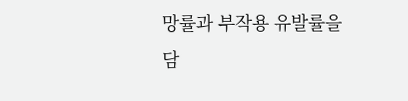망률과 부작용 유발률을 담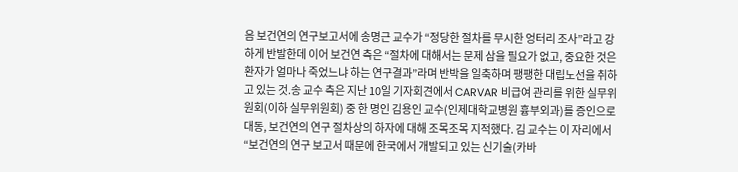음 보건연의 연구보고서에 송명근 교수가 “정당한 절차를 무시한 엉터리 조사”라고 강하게 반발한데 이어 보건연 측은 “절차에 대해서는 문제 삼을 필요가 없고, 중요한 것은 환자가 얼마나 죽었느냐 하는 연구결과”라며 반박을 일축하며 팽팽한 대립노선을 취하고 있는 것.송 교수 측은 지난 10일 기자회견에서 CARVAR 비급여 관리를 위한 실무위원회(이하 실무위원회) 중 한 명인 김용인 교수(인제대학교병원 흉부외과)를 증인으로 대동, 보건연의 연구 절차상의 하자에 대해 조목조목 지적했다. 김 교수는 이 자리에서 “보건연의 연구 보고서 때문에 한국에서 개발되고 있는 신기술(카바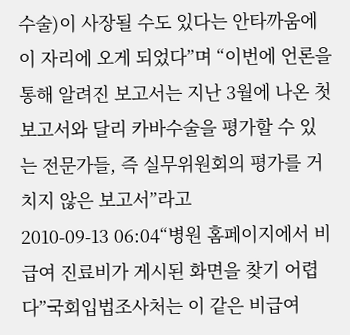수술)이 사장될 수도 있다는 안타까움에 이 자리에 오게 되었다”며 “이번에 언론을 통해 알려진 보고서는 지난 3월에 나온 첫 보고서와 달리 카바수술을 평가할 수 있는 전문가들, 즉 실무위원회의 평가를 거치지 않은 보고서”라고
2010-09-13 06:04“병원 홈페이지에서 비급여 진료비가 게시된 화면을 찾기 어렵다”국회입법조사처는 이 같은 비급여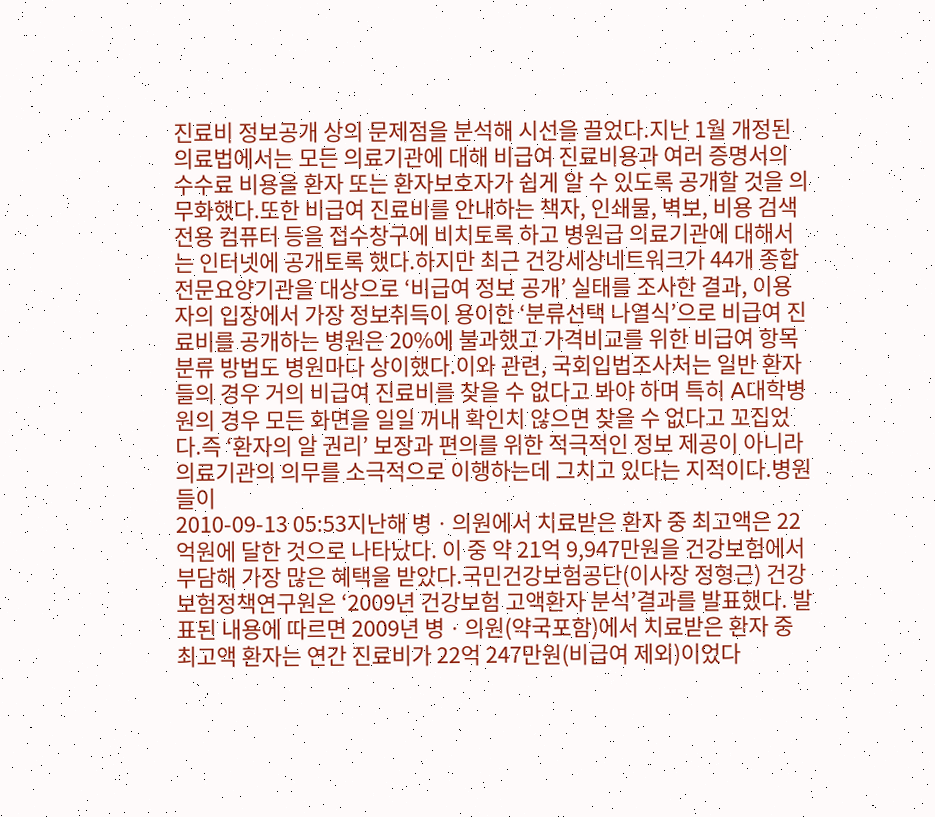진료비 정보공개 상의 문제점을 분석해 시선을 끌었다.지난 1월 개정된 의료법에서는 모든 의료기관에 대해 비급여 진료비용과 여러 증명서의 수수료 비용을 환자 또는 환자보호자가 쉽게 알 수 있도록 공개할 것을 의무화했다.또한 비급여 진료비를 안내하는 책자, 인쇄물, 벽보, 비용 검색 전용 컴퓨터 등을 접수창구에 비치토록 하고 병원급 의료기관에 대해서는 인터넷에 공개토록 했다.하지만 최근 건강세상네트워크가 44개 종합전문요양기관을 대상으로 ‘비급여 정보 공개’ 실태를 조사한 결과, 이용자의 입장에서 가장 정보취득이 용이한 ‘분류선택 나열식’으로 비급여 진료비를 공개하는 병원은 20%에 불과했고 가격비교를 위한 비급여 항목 분류 방법도 병원마다 상이했다.이와 관련, 국회입법조사처는 일반 환자들의 경우 거의 비급여 진료비를 찾을 수 없다고 봐야 하며 특히 A대학병원의 경우 모든 화면을 일일 꺼내 확인치 않으면 찾을 수 없다고 꼬집었다.즉 ‘환자의 알 권리’ 보장과 편의를 위한 적극적인 정보 제공이 아니라 의료기관의 의무를 소극적으로 이행하는데 그치고 있다는 지적이다.병원들이
2010-09-13 05:53지난해 병ㆍ의원에서 치료받은 환자 중 최고액은 22억원에 달한 것으로 나타났다. 이 중 약 21억 9,947만원을 건강보험에서 부담해 가장 많은 혜택을 받았다.국민건강보험공단(이사장 정형근) 건강보험정책연구원은 ‘2009년 건강보험 고액환자 분석’결과를 발표했다. 발표된 내용에 따르면 2009년 병ㆍ의원(약국포함)에서 치료받은 환자 중 최고액 환자는 연간 진료비가 22억 247만원(비급여 제외)이었다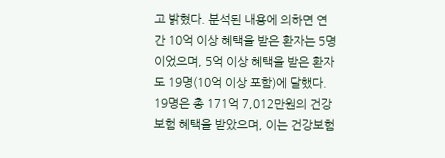고 밝혔다. 분석된 내용에 의하면 연간 10억 이상 혜택을 받은 환자는 5명이었으며, 5억 이상 혜택을 받은 환자도 19명(10억 이상 포함)에 달했다. 19명은 총 171억 7,012만원의 건강보험 혜택을 받았으며, 이는 건강보험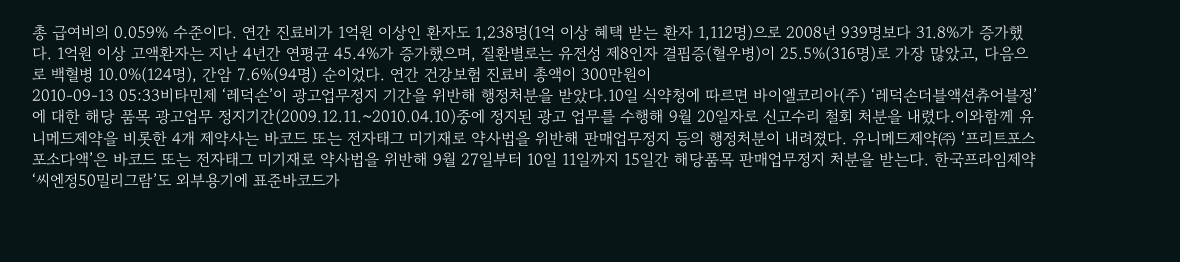총 급여비의 0.059% 수준이다. 연간 진료비가 1억원 이상인 환자도 1,238명(1억 이상 혜택 받는 환자 1,112명)으로 2008년 939명보다 31.8%가 증가했다. 1억원 이상 고액환자는 지난 4년간 연평균 45.4%가 증가했으며, 질환별로는 유전성 제8인자 결핍증(혈우병)이 25.5%(316명)로 가장 많았고, 다음으로 백혈병 10.0%(124명), 간암 7.6%(94명) 순이었다. 연간 건강보험 진료비 총액이 300만원이
2010-09-13 05:33비타민제 ‘레덕손’이 광고업무정지 기간을 위반해 행정처분을 받았다.10일 식약청에 따르면 바이엘코리아(주) ‘레덕손더블액션츄어블정’에 대한 해당 품목 광고업무 정지기간(2009.12.11.~2010.04.10)중에 정지된 광고 업무를 수행해 9월 20일자로 신고수리 철회 처분을 내렸다.이와함께 유니메드제약을 비롯한 4개 제약사는 바코드 또는 전자태그 미기재로 약사법을 위반해 판매업무정지 등의 행정처분이 내려졌다. 유니메드제약㈜ ‘프리트포스포소다액’은 바코드 또는 전자태그 미기재로 약사법을 위반해 9월 27일부터 10일 11일까지 15일간 해당품목 판매업무정지 처분을 받는다. 한국프라임제약 ‘씨엔정50밀리그람’도 외부용기에 표준바코드가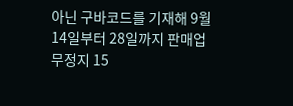아닌 구바코드를 기재해 9월 14일부터 28일까지 판매업무정지 15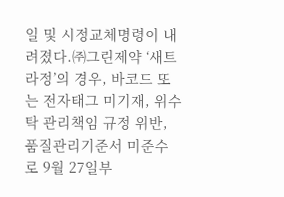일 및 시정교체명령이 내려졌다.㈜그린제약 ‘새트라정’의 경우, 바코드 또는 전자태그 미기재, 위수탁 관리책임 규정 위반, 품질관리기준서 미준수로 9월 27일부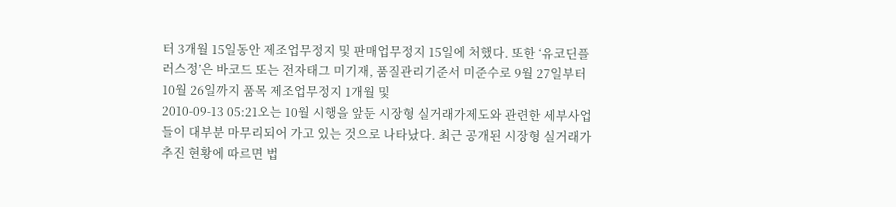터 3개월 15일동안 제조업무정지 및 판매업무정지 15일에 처했다. 또한 ‘유코딘플러스정’은 바코드 또는 전자태그 미기재, 품질관리기준서 미준수로 9월 27일부터 10월 26일까지 품목 제조업무정지 1개월 및
2010-09-13 05:21오는 10월 시행을 앞둔 시장형 실거래가제도와 관련한 세부사업들이 대부분 마무리되어 가고 있는 것으로 나타났다. 최근 공개된 시장형 실거래가 추진 현황에 따르면 법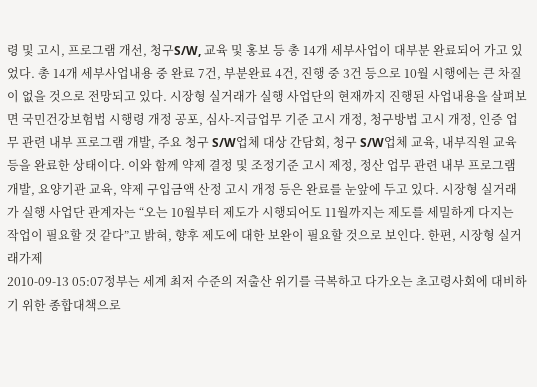령 및 고시, 프로그램 개선, 청구S/W, 교육 및 홍보 등 총 14개 세부사업이 대부분 완료되어 가고 있었다. 총 14개 세부사업내용 중 완료 7건, 부분완료 4건, 진행 중 3건 등으로 10월 시행에는 큰 차질이 없을 것으로 전망되고 있다. 시장형 실거래가 실행 사업단의 현재까지 진행된 사업내용을 살펴보면 국민건강보험법 시행령 개정 공포, 심사-지급업무 기준 고시 개정, 청구방법 고시 개정, 인증 업무 관련 내부 프로그램 개발, 주요 청구 S/W업체 대상 간담회, 청구 S/W업체 교육, 내부직원 교육 등을 완료한 상태이다. 이와 함께 약제 결정 및 조정기준 고시 제정, 정산 업무 관련 내부 프로그램 개발, 요양기관 교육, 약제 구입금액 산정 고시 개정 등은 완료를 눈앞에 두고 있다. 시장형 실거래가 실행 사업단 관계자는 “오는 10월부터 제도가 시행되어도 11월까지는 제도를 세밀하게 다지는 작업이 필요할 것 같다”고 밝혀, 향후 제도에 대한 보완이 필요할 것으로 보인다. 한편, 시장형 실거래가제
2010-09-13 05:07정부는 세계 최저 수준의 저출산 위기를 극복하고 다가오는 초고령사회에 대비하기 위한 종합대책으로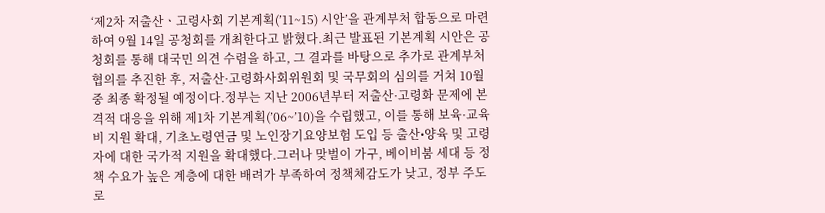‘제2차 저출산ㆍ고령사회 기본계획(’11~15) 시안’을 관계부처 합동으로 마련하여 9월 14일 공청회를 개최한다고 밝혔다.최근 발표된 기본계획 시안은 공청회를 통해 대국민 의견 수렴을 하고, 그 결과를 바탕으로 추가로 관계부처 협의를 추진한 후, 저출산·고령화사회위원회 및 국무회의 심의를 거쳐 10월 중 최종 확정될 예정이다.정부는 지난 2006년부터 저출산·고령화 문제에 본격적 대응을 위해 제1차 기본계획(’06~’10)을 수립했고, 이를 통해 보육·교육비 지원 확대, 기초노령연금 및 노인장기요양보험 도입 등 출산•양육 및 고령자에 대한 국가적 지원을 확대했다.그러나 맞벌이 가구, 베이비붐 세대 등 정책 수요가 높은 계층에 대한 배려가 부족하여 정책체감도가 낮고, 정부 주도로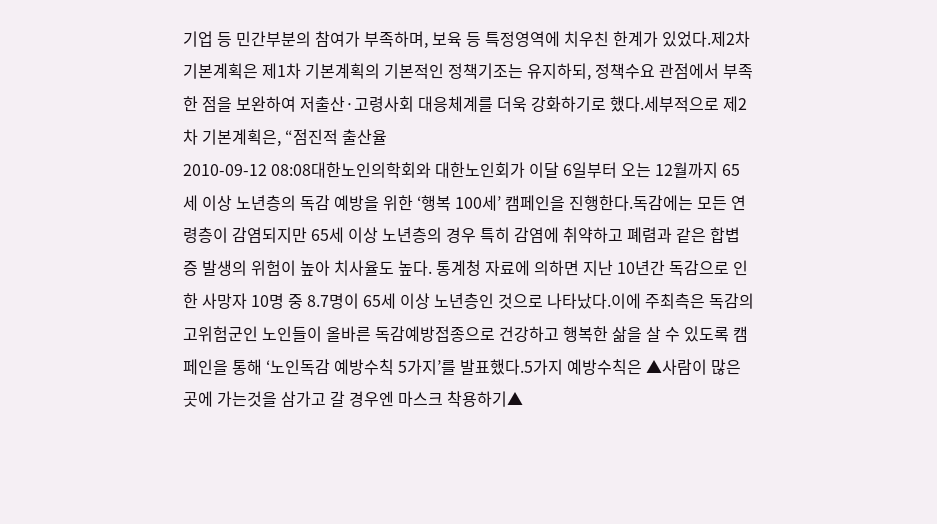기업 등 민간부분의 참여가 부족하며, 보육 등 특정영역에 치우친 한계가 있었다.제2차 기본계획은 제1차 기본계획의 기본적인 정책기조는 유지하되, 정책수요 관점에서 부족한 점을 보완하여 저출산·고령사회 대응체계를 더욱 강화하기로 했다.세부적으로 제2차 기본계획은, “점진적 출산율
2010-09-12 08:08대한노인의학회와 대한노인회가 이달 6일부터 오는 12월까지 65세 이상 노년층의 독감 예방을 위한 ‘행복 100세’ 캠페인을 진행한다.독감에는 모든 연령층이 감염되지만 65세 이상 노년층의 경우 특히 감염에 취약하고 폐렴과 같은 합볍증 발생의 위험이 높아 치사율도 높다. 통계청 자료에 의하면 지난 10년간 독감으로 인한 사망자 10명 중 8.7명이 65세 이상 노년층인 것으로 나타났다.이에 주최측은 독감의 고위험군인 노인들이 올바른 독감예방접종으로 건강하고 행복한 삶을 살 수 있도록 캠페인을 통해 ‘노인독감 예방수칙 5가지’를 발표했다.5가지 예방수칙은 ▲사람이 많은곳에 가는것을 삼가고 갈 경우엔 마스크 착용하기▲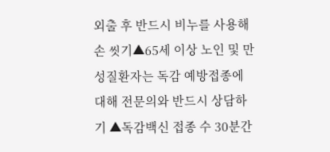외출 후 반드시 비누를 사용해 손 씻기▲65세 이상 노인 및 만성질환자는 독감 예방접종에 대해 전문의와 반드시 상담하기 ▲독감백신 접종 수 30분간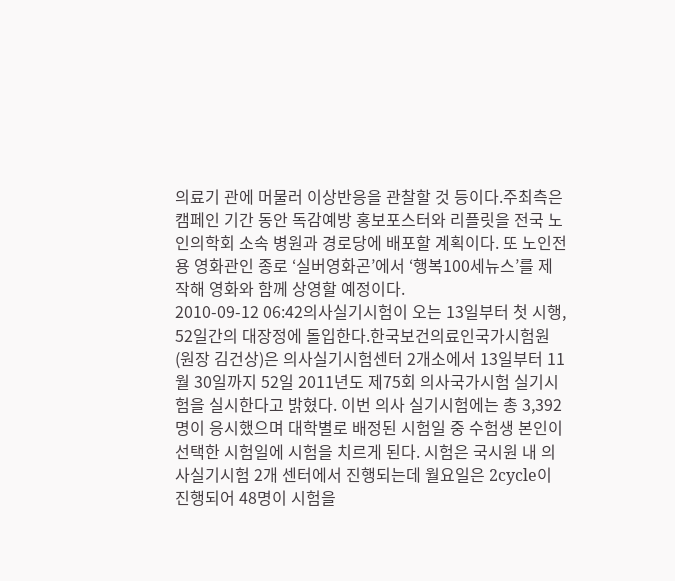의료기 관에 머물러 이상반응을 관찰할 것 등이다.주최측은 캠페인 기간 동안 독감예방 홍보포스터와 리플릿을 전국 노인의학회 소속 병원과 경로당에 배포할 계획이다. 또 노인전용 영화관인 종로 ‘실버영화곤’에서 ‘행복100세뉴스’를 제작해 영화와 함께 상영할 예정이다.
2010-09-12 06:42의사실기시험이 오는 13일부터 첫 시행, 52일간의 대장정에 돌입한다.한국보건의료인국가시험원(원장 김건상)은 의사실기시험센터 2개소에서 13일부터 11월 30일까지 52일 2011년도 제75회 의사국가시험 실기시험을 실시한다고 밝혔다. 이번 의사 실기시험에는 총 3,392명이 응시했으며 대학별로 배정된 시험일 중 수험생 본인이 선택한 시험일에 시험을 치르게 된다. 시험은 국시원 내 의사실기시험 2개 센터에서 진행되는데 월요일은 2cycle이 진행되어 48명이 시험을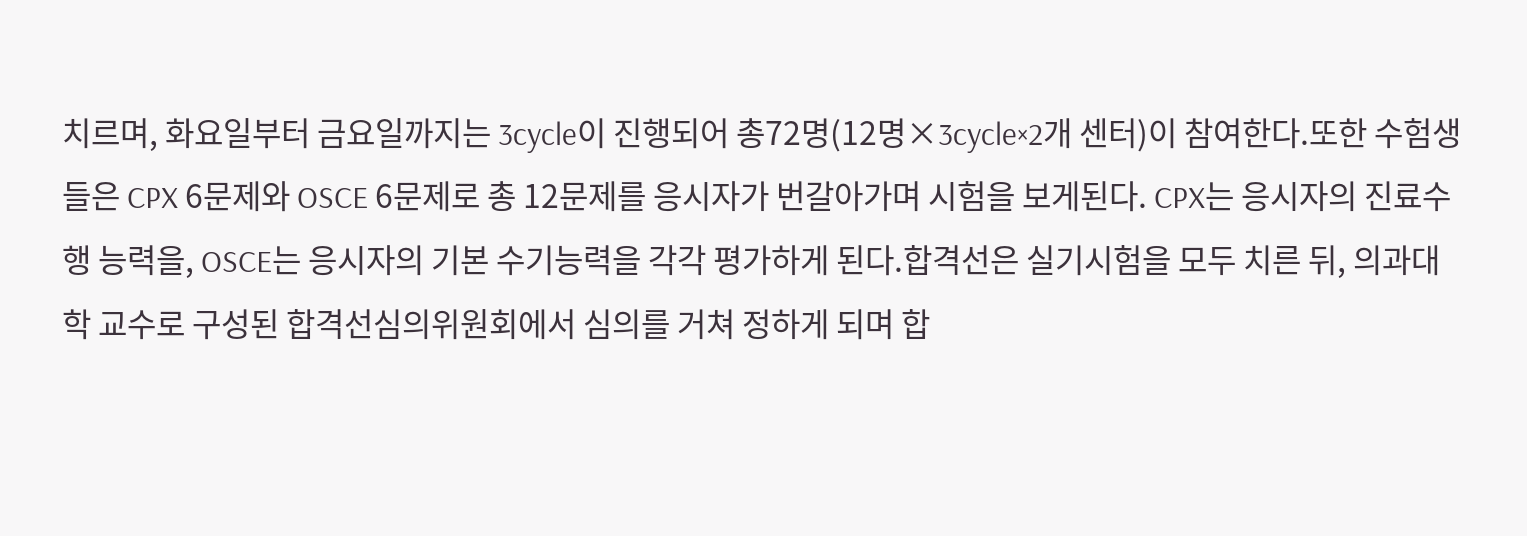치르며, 화요일부터 금요일까지는 3cycle이 진행되어 총72명(12명×3cycle×2개 센터)이 참여한다.또한 수험생들은 CPX 6문제와 OSCE 6문제로 총 12문제를 응시자가 번갈아가며 시험을 보게된다. CPX는 응시자의 진료수행 능력을, OSCE는 응시자의 기본 수기능력을 각각 평가하게 된다.합격선은 실기시험을 모두 치른 뒤, 의과대학 교수로 구성된 합격선심의위원회에서 심의를 거쳐 정하게 되며 합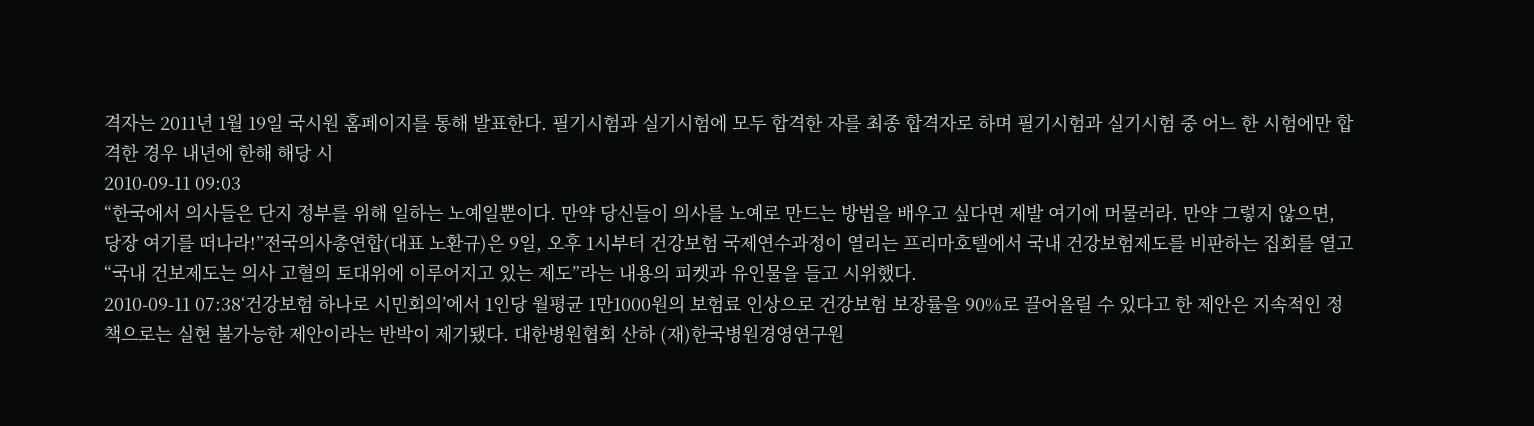격자는 2011년 1월 19일 국시원 홈페이지를 통해 발표한다. 필기시험과 실기시험에 모두 합격한 자를 최종 합격자로 하며 필기시험과 실기시험 중 어느 한 시험에만 합격한 경우 내년에 한해 해당 시
2010-09-11 09:03
“한국에서 의사들은 단지 정부를 위해 일하는 노예일뿐이다. 만약 당신들이 의사를 노예로 만드는 방법을 배우고 싶다면 제발 여기에 머물러라. 만약 그렇지 않으면, 당장 여기를 떠나라!”전국의사총연합(대표 노환규)은 9일, 오후 1시부터 건강보험 국제연수과정이 열리는 프리마호텔에서 국내 건강보험제도를 비판하는 집회를 열고 “국내 건보제도는 의사 고혈의 토대위에 이루어지고 있는 제도”라는 내용의 피켓과 유인물을 들고 시위했다.
2010-09-11 07:38‘건강보험 하나로 시민회의’에서 1인당 월평균 1만1000원의 보험료 인상으로 건강보험 보장률을 90%로 끌어올릴 수 있다고 한 제안은 지속적인 정책으로는 실현 불가능한 제안이라는 반박이 제기됐다. 대한병원협회 산하 (재)한국병원경영연구원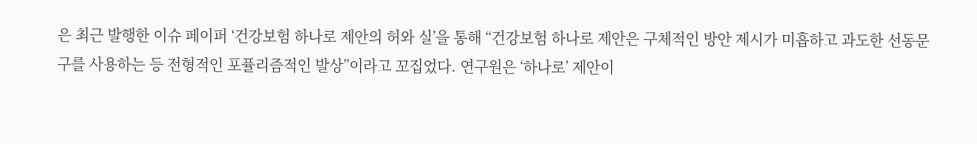은 최근 발행한 이슈 페이퍼 ‘건강보험 하나로 제안의 허와 실’을 통해 “건강보험 하나로 제안은 구체적인 방안 제시가 미흡하고 과도한 선동문구를 사용하는 등 전형적인 포퓰리즘적인 발상”이라고 꼬집었다. 연구원은 ‘하나로’ 제안이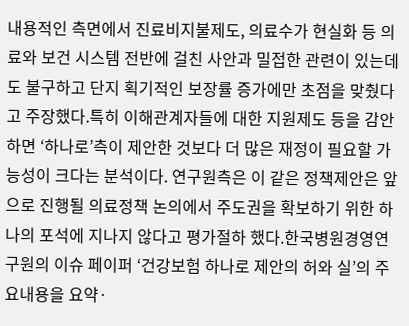내용적인 측면에서 진료비지불제도, 의료수가 현실화 등 의료와 보건 시스템 전반에 걸친 사안과 밀접한 관련이 있는데도 불구하고 단지 획기적인 보장률 증가에만 초점을 맞췄다고 주장했다.특히 이해관계자들에 대한 지원제도 등을 감안하면 ‘하나로’측이 제안한 것보다 더 많은 재정이 필요할 가능성이 크다는 분석이다. 연구원측은 이 같은 정책제안은 앞으로 진행될 의료정책 논의에서 주도권을 확보하기 위한 하나의 포석에 지나지 않다고 평가절하 했다.한국병원경영연구원의 이슈 페이퍼 ‘건강보험 하나로 제안의 허와 실’의 주요내용을 요약·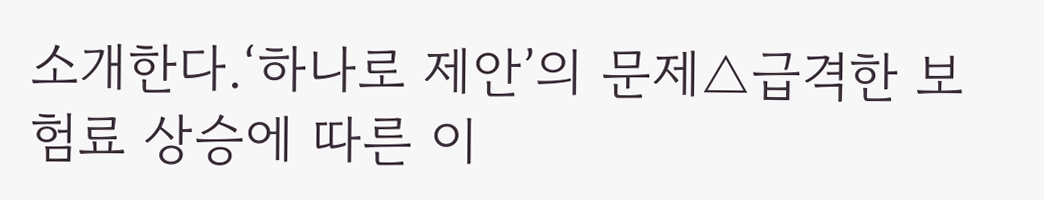소개한다.‘하나로 제안’의 문제△급격한 보험료 상승에 따른 이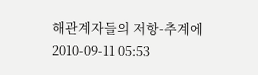해관계자들의 저항-추계에
2010-09-11 05:53